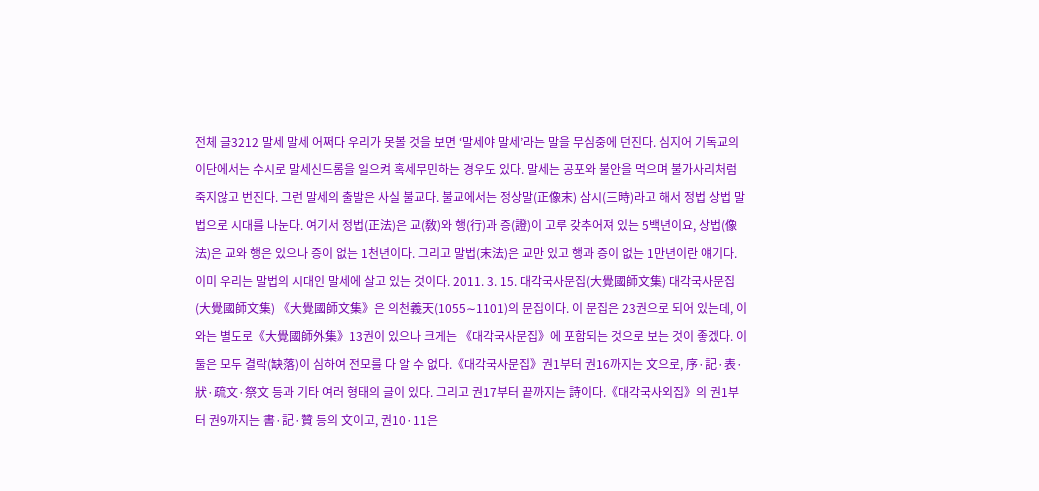전체 글3212 말세 말세 어쩌다 우리가 못볼 것을 보면 ‘말세야 말세’라는 말을 무심중에 던진다. 심지어 기독교의 이단에서는 수시로 말세신드롬을 일으켜 혹세무민하는 경우도 있다. 말세는 공포와 불안을 먹으며 불가사리처럼 죽지않고 번진다. 그런 말세의 출발은 사실 불교다. 불교에서는 정상말(正像末) 삼시(三時)라고 해서 정법 상법 말법으로 시대를 나눈다. 여기서 정법(正法)은 교(敎)와 행(行)과 증(證)이 고루 갖추어져 있는 5백년이요, 상법(像法)은 교와 행은 있으나 증이 없는 1천년이다. 그리고 말법(末法)은 교만 있고 행과 증이 없는 1만년이란 얘기다. 이미 우리는 말법의 시대인 말세에 살고 있는 것이다. 2011. 3. 15. 대각국사문집(大覺國師文集) 대각국사문집(大覺國師文集) 《大覺國師文集》은 의천義天(1055∼1101)의 문집이다. 이 문집은 23권으로 되어 있는데, 이와는 별도로《大覺國師外集》13권이 있으나 크게는 《대각국사문집》에 포함되는 것으로 보는 것이 좋겠다. 이 둘은 모두 결락(缺落)이 심하여 전모를 다 알 수 없다.《대각국사문집》권1부터 권16까지는 文으로, 序·記·表·狀·疏文·祭文 등과 기타 여러 형태의 글이 있다. 그리고 권17부터 끝까지는 詩이다.《대각국사외집》의 권1부터 권9까지는 書·記·贊 등의 文이고, 권10·11은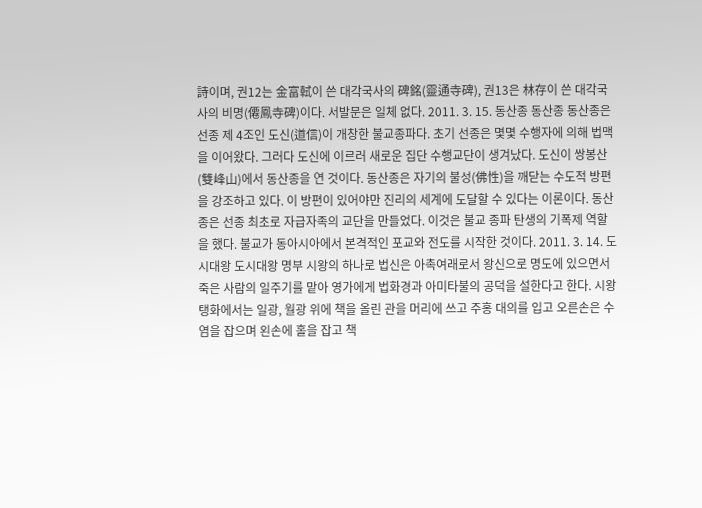詩이며, 권12는 金富軾이 쓴 대각국사의 碑銘(靈通寺碑), 권13은 林存이 쓴 대각국사의 비명(僊鳳寺碑)이다. 서발문은 일체 없다. 2011. 3. 15. 동산종 동산종 동산종은 선종 제 4조인 도신(道信)이 개창한 불교종파다. 초기 선종은 몇몇 수행자에 의해 법맥을 이어왔다. 그러다 도신에 이르러 새로운 집단 수행교단이 생겨났다. 도신이 쌍봉산(雙峰山)에서 동산종을 연 것이다. 동산종은 자기의 불성(佛性)을 깨닫는 수도적 방편을 강조하고 있다. 이 방편이 있어야만 진리의 세계에 도달할 수 있다는 이론이다. 동산종은 선종 최초로 자급자족의 교단을 만들었다. 이것은 불교 종파 탄생의 기폭제 역할을 했다. 불교가 동아시아에서 본격적인 포교와 전도를 시작한 것이다. 2011. 3. 14. 도시대왕 도시대왕 명부 시왕의 하나로 법신은 아촉여래로서 왕신으로 명도에 있으면서 죽은 사람의 일주기를 맡아 영가에게 법화경과 아미타불의 공덕을 설한다고 한다. 시왕탱화에서는 일광, 월광 위에 책을 올린 관을 머리에 쓰고 주홍 대의를 입고 오른손은 수염을 잡으며 왼손에 홀을 잡고 책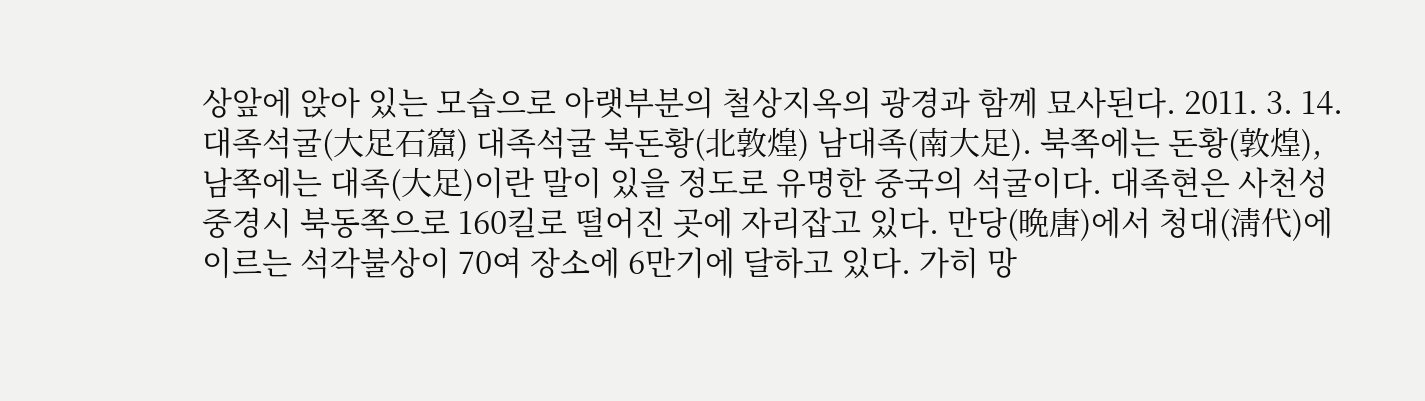상앞에 앉아 있는 모습으로 아랫부분의 철상지옥의 광경과 함께 묘사된다. 2011. 3. 14. 대족석굴(大足石窟) 대족석굴 북돈황(北敦煌) 남대족(南大足). 북쪽에는 돈황(敦煌), 남쪽에는 대족(大足)이란 말이 있을 정도로 유명한 중국의 석굴이다. 대족현은 사천성 중경시 북동쪽으로 160킬로 떨어진 곳에 자리잡고 있다. 만당(晩唐)에서 청대(淸代)에 이르는 석각불상이 70여 장소에 6만기에 달하고 있다. 가히 망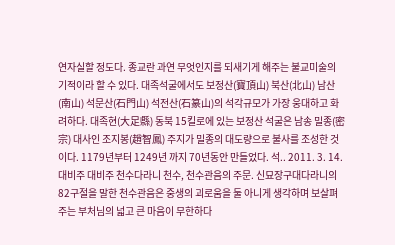연자실할 정도다. 종교란 과연 무엇인지를 되새기게 해주는 불교미술의 기적이라 할 수 있다. 대족석굴에서도 보정산(寶頂山) 북산(北山) 남산(南山) 석문산(石門山) 석전산(石篆山)의 석각규모가 가장 웅대하고 화려하다. 대족현(大足縣) 동북 15킬로에 있는 보정산 석굴은 남송 밀종(密宗) 대사인 조지봉(趙智鳳) 주지가 밀종의 대도량으로 불사를 조성한 것이다. 1179년부터 1249년 까지 70년동안 만들었다. 석.. 2011. 3. 14. 대비주 대비주 천수다라니 천수, 천수관음의 주문. 신묘장구대다라니의 82구절을 말한 천수관음은 중생의 괴로움을 둘 아니게 생각하며 보살펴주는 부처님의 넓고 큰 마음이 무한하다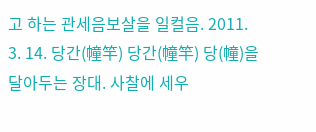고 하는 관세음보살을 일컬음. 2011. 3. 14. 당간(幢竿) 당간(幢竿) 당(幢)을 달아두는 장대. 사찰에 세우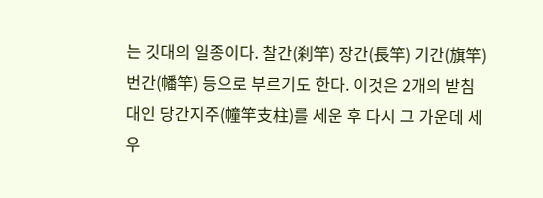는 깃대의 일종이다. 찰간(刹竿) 장간(長竿) 기간(旗竿) 번간(幡竿) 등으로 부르기도 한다. 이것은 2개의 받침대인 당간지주(幢竿支柱)를 세운 후 다시 그 가운데 세우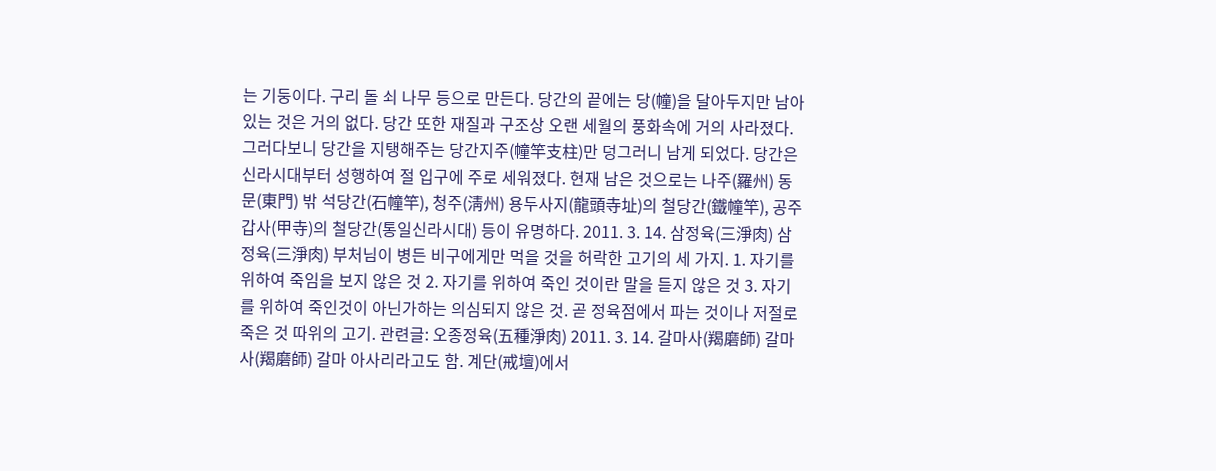는 기둥이다. 구리 돌 쇠 나무 등으로 만든다. 당간의 끝에는 당(幢)을 달아두지만 남아 있는 것은 거의 없다. 당간 또한 재질과 구조상 오랜 세월의 풍화속에 거의 사라졌다. 그러다보니 당간을 지탱해주는 당간지주(幢竿支柱)만 덩그러니 남게 되었다. 당간은 신라시대부터 성행하여 절 입구에 주로 세워졌다. 현재 남은 것으로는 나주(羅州) 동문(東門) 밖 석당간(石幢竿), 청주(淸州) 용두사지(龍頭寺址)의 철당간(鐵幢竿), 공주 갑사(甲寺)의 철당간(통일신라시대) 등이 유명하다. 2011. 3. 14. 삼정육(三淨肉) 삼정육(三淨肉) 부처님이 병든 비구에게만 먹을 것을 허락한 고기의 세 가지. 1. 자기를 위하여 죽임을 보지 않은 것 2. 자기를 위하여 죽인 것이란 말을 듣지 않은 것 3. 자기를 위하여 죽인것이 아닌가하는 의심되지 않은 것. 곧 정육점에서 파는 것이나 저절로 죽은 것 따위의 고기. 관련글: 오종정육(五種淨肉) 2011. 3. 14. 갈마사(羯磨師) 갈마사(羯磨師) 갈마 아사리라고도 함. 계단(戒壇)에서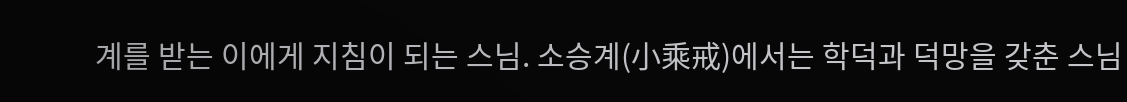계를 받는 이에게 지침이 되는 스님. 소승계(小乘戒)에서는 학덕과 덕망을 갖춘 스님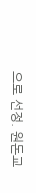으로 선정. 원돈교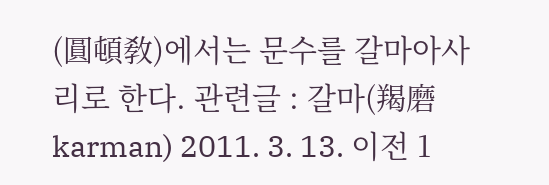(圓頓敎)에서는 문수를 갈마아사리로 한다. 관련글 : 갈마(羯磨 karman) 2011. 3. 13. 이전 1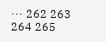··· 262 263 264 265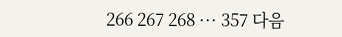266 267 268 ··· 357 다음